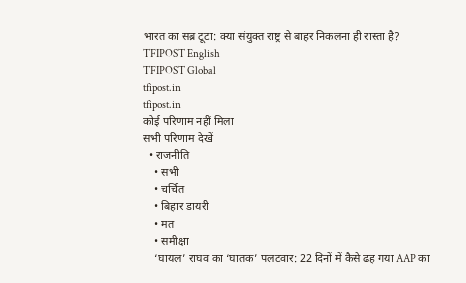भारत का सब्र टूटा: क्या संयुक्त राष्ट्र से बाहर निकलना ही रास्ता है?
TFIPOST English
TFIPOST Global
tfipost.in
tfipost.in
कोई परिणाम नहीं मिला
सभी परिणाम देखें
  • राजनीति
    • सभी
    • चर्चित
    • बिहार डायरी
    • मत
    • समीक्षा
    ‘घायल’ राघव का ‘घातक’ पलटवार: 22 दिनों में कैसे ढह गया AAP का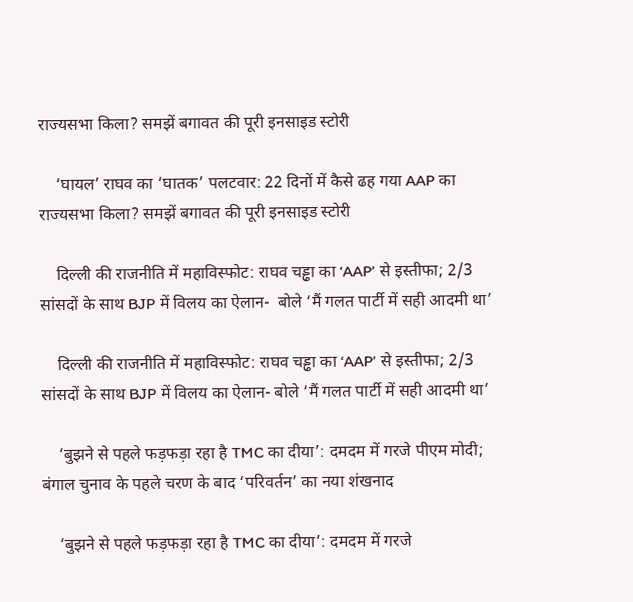राज्यसभा किला? समझें बगावत की पूरी इनसाइड स्टोरी

    ‘घायल’ राघव का ‘घातक’ पलटवार: 22 दिनों में कैसे ढह गया AAP का राज्यसभा किला? समझें बगावत की पूरी इनसाइड स्टोरी

    दिल्ली की राजनीति में महाविस्फोट: राघव चड्ढा का ‘AAP’ से इस्तीफा; 2/3 सांसदों के साथ BJP में विलय का ऐलान-  बोले ‘मैं गलत पार्टी में सही आदमी था’

    दिल्ली की राजनीति में महाविस्फोट: राघव चड्ढा का ‘AAP’ से इस्तीफा; 2/3 सांसदों के साथ BJP में विलय का ऐलान- बोले ‘मैं गलत पार्टी में सही आदमी था’

    ‘बुझने से पहले फड़फड़ा रहा है TMC का दीया’: दमदम में गरजे पीएम मोदी; बंगाल चुनाव के पहले चरण के बाद ‘परिवर्तन’ का नया शंखनाद

    ‘बुझने से पहले फड़फड़ा रहा है TMC का दीया’: दमदम में गरजे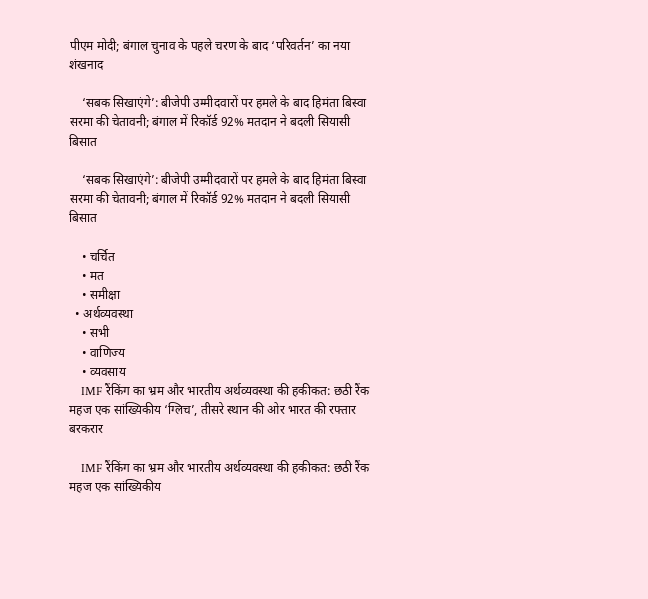पीएम मोदी; बंगाल चुनाव के पहले चरण के बाद ‘परिवर्तन’ का नया शंखनाद

    ‘सबक सिखाएंगे’: बीजेपी उम्मीदवारों पर हमले के बाद हिमंता बिस्वा सरमा की चेतावनी; बंगाल में रिकॉर्ड 92% मतदान ने बदली सियासी बिसात

    ‘सबक सिखाएंगे’: बीजेपी उम्मीदवारों पर हमले के बाद हिमंता बिस्वा सरमा की चेतावनी; बंगाल में रिकॉर्ड 92% मतदान ने बदली सियासी बिसात

    • चर्चित
    • मत
    • समीक्षा
  • अर्थव्यवस्था
    • सभी
    • वाणिज्य
    • व्यवसाय
    IMF रैंकिंग का भ्रम और भारतीय अर्थव्यवस्था की हकीकत: छठी रैंक महज एक सांख्यिकीय ‘ग्लिच’, तीसरे स्थान की ओर भारत की रफ्तार बरकरार

    IMF रैंकिंग का भ्रम और भारतीय अर्थव्यवस्था की हकीकत: छठी रैंक महज एक सांख्यिकीय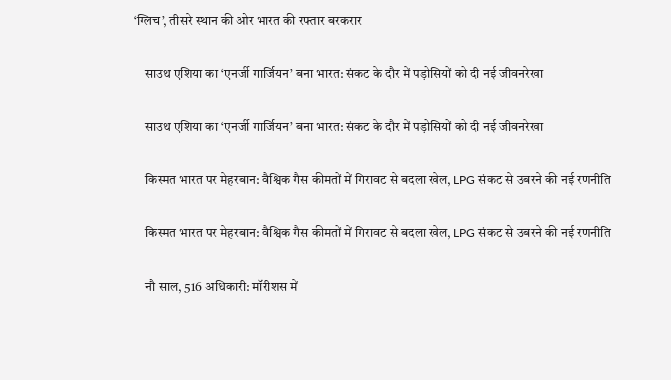‘ग्लिच’, तीसरे स्थान की ओर भारत की रफ्तार बरकरार

    साउथ एशिया का ‘एनर्जी गार्जियन’ बना भारत: संकट के दौर में पड़ोसियों को दी नई जीवनरेखा

    साउथ एशिया का ‘एनर्जी गार्जियन’ बना भारत: संकट के दौर में पड़ोसियों को दी नई जीवनरेखा

    किस्मत भारत पर मेहरबान: वैश्विक गैस कीमतों में गिरावट से बदला खेल, LPG संकट से उबरने की नई रणनीति

    किस्मत भारत पर मेहरबान: वैश्विक गैस कीमतों में गिरावट से बदला खेल, LPG संकट से उबरने की नई रणनीति

    नौ साल, 516 अधिकारी: मॉरीशस में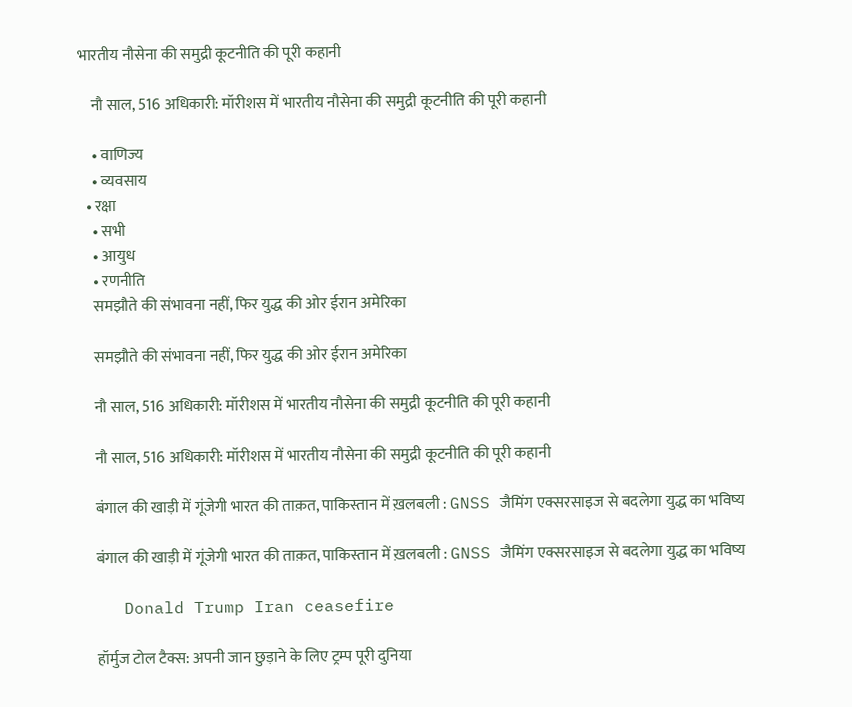भारतीय नौसेना की समुद्री कूटनीति की पूरी कहानी

    नौ साल, 516 अधिकारी: मॉरीशस में भारतीय नौसेना की समुद्री कूटनीति की पूरी कहानी

    • वाणिज्य
    • व्यवसाय
  • रक्षा
    • सभी
    • आयुध
    • रणनीति
    समझौते की संभावना नहीं, फिर युद्ध की ओर ईरान अमेरिका

    समझौते की संभावना नहीं, फिर युद्ध की ओर ईरान अमेरिका

    नौ साल, 516 अधिकारी: मॉरीशस में भारतीय नौसेना की समुद्री कूटनीति की पूरी कहानी

    नौ साल, 516 अधिकारी: मॉरीशस में भारतीय नौसेना की समुद्री कूटनीति की पूरी कहानी

    बंगाल की खाड़ी में गूंजेगी भारत की ताक़त, पाकिस्तान में ख़लबली : GNSS जैमिंग एक्सरसाइज से बदलेगा युद्ध का भविष्य

    बंगाल की खाड़ी में गूंजेगी भारत की ताक़त, पाकिस्तान में ख़लबली : GNSS जैमिंग एक्सरसाइज से बदलेगा युद्ध का भविष्य

    Donald Trump Iran ceasefire

    हॉर्मुज टोल टैक्स: अपनी जान छुड़ाने के लिए ट्रम्प पूरी दुनिया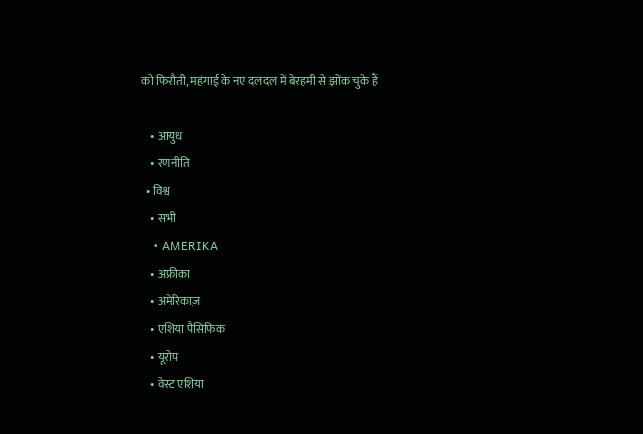को फिरौती, महंगाई के नए दलदल में बेरहमी से झोंक चुके हैं

    • आयुध
    • रणनीति
  • विश्व
    • सभी
    • AMERIKA
    • अफ्रीका
    • अमेरिकाज़
    • एशिया पैसिफिक
    • यूरोप
    • वेस्ट एशिया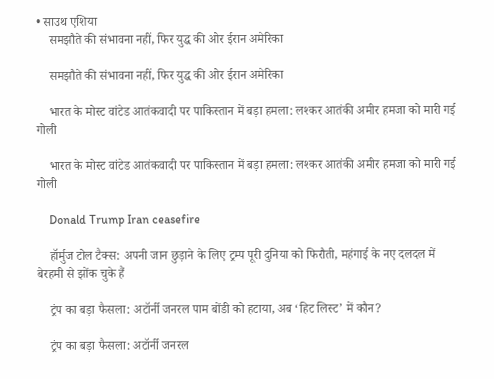• साउथ एशिया
    समझौते की संभावना नहीं, फिर युद्ध की ओर ईरान अमेरिका

    समझौते की संभावना नहीं, फिर युद्ध की ओर ईरान अमेरिका

    भारत के मोस्ट वांटेड आतंकवादी पर पाकिस्तान में बड़ा हमला: लश्कर आतंकी अमीर हमजा को मारी गई गोली

    भारत के मोस्ट वांटेड आतंकवादी पर पाकिस्तान में बड़ा हमला: लश्कर आतंकी अमीर हमजा को मारी गई गोली

    Donald Trump Iran ceasefire

    हॉर्मुज टोल टैक्स: अपनी जान छुड़ाने के लिए ट्रम्प पूरी दुनिया को फिरौती, महंगाई के नए दलदल में बेरहमी से झोंक चुके हैं

    ट्रंप का बड़ा फैसला: अटॉर्नी जनरल पाम बोंडी को हटाया, अब ‘हिट लिस्ट’ में कौन?

    ट्रंप का बड़ा फैसला: अटॉर्नी जनरल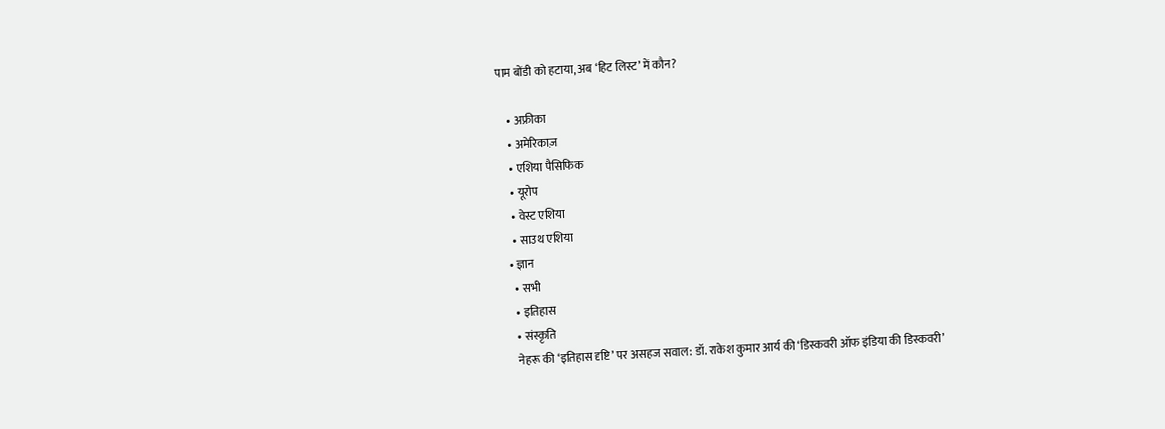पाम बोंडी को हटाया, अब ‘हिट लिस्ट’ में कौन?

    • अफ्रीका
    • अमेरिकाज़
    • एशिया पैसिफिक
    • यूरोप
    • वेस्ट एशिया
    • साउथ एशिया
  • ज्ञान
    • सभी
    • इतिहास
    • संस्कृति
    नेहरू की ‘इतिहास दृष्टि’ पर असहज सवाल: डॉ. राकेश कुमार आर्य की ‘डिस्कवरी ऑफ इंडिया की डिस्कवरी’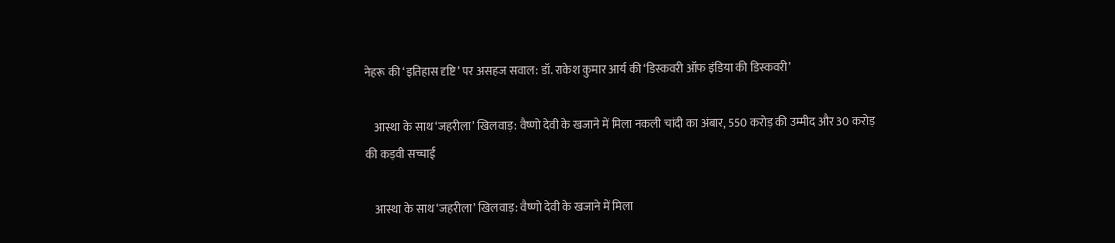नेहरू की ‘इतिहास दृष्टि’ पर असहज सवाल: डॉ. राकेश कुमार आर्य की ‘डिस्कवरी ऑफ इंडिया की डिस्कवरी’

    आस्था के साथ ‘जहरीला’ खिलवाड़: वैष्णो देवी के खजाने में मिला नकली चांदी का अंबार, 550 करोड़ की उम्मीद और 30 करोड़ की कड़वी सच्चाई

    आस्था के साथ ‘जहरीला’ खिलवाड़: वैष्णो देवी के खजाने में मिला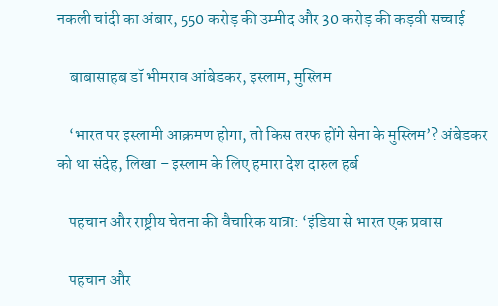नकली चांदी का अंबार, 550 करोड़ की उम्मीद और 30 करोड़ की कड़वी सच्चाई

    बाबासाहब डॉ भीमराव आंबेडकर, इस्लाम, मुस्लिम

    ‘भारत पर इस्लामी आक्रमण होगा, तो किस तरफ होंगे सेना के मुस्लिम’? अंबेडकर को था संदेह, लिखा – इस्लाम के लिए हमारा देश दारुल हर्ब

    पहचान और राष्ट्रीय चेतना की वैचारिक यात्रा: ‘इंडिया से भारत एक प्रवास

    पहचान और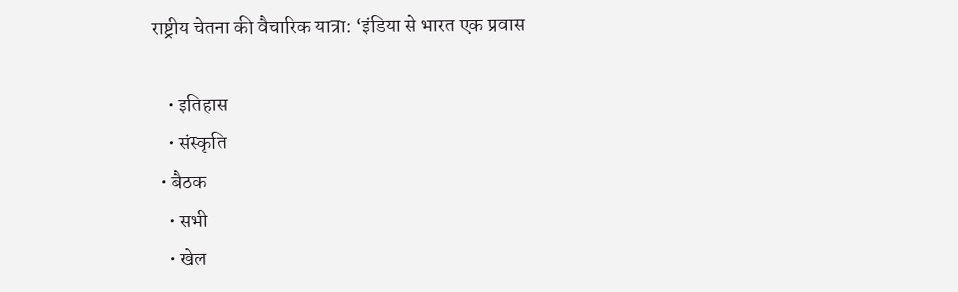राष्ट्रीय चेतना की वैचारिक यात्रा: ‘इंडिया से भारत एक प्रवास

    • इतिहास
    • संस्कृति
  • बैठक
    • सभी
    • खेल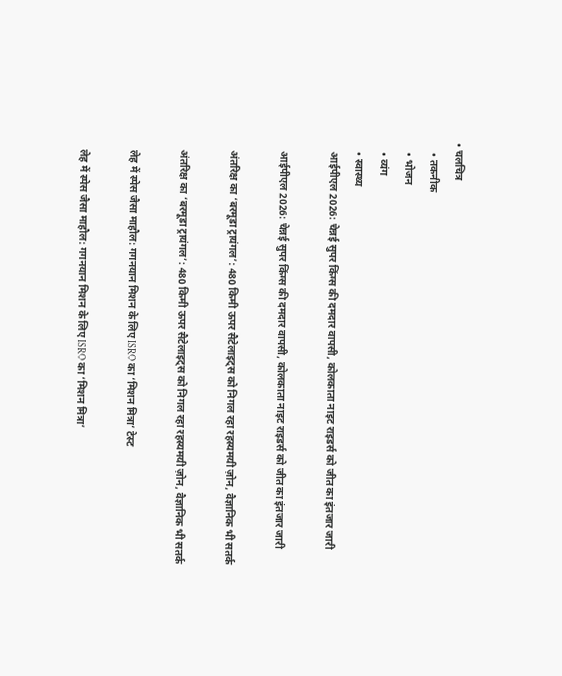• चलचित्र
    • तकनीक
    • भोजन
    • व्यंग
    • स्वास्थ्य
    आईपीएल 2026: चेन्नई सुपर किंग्स की दमदार वापसी, कोलकाता नाइट राइडर्स को जीत का इंतजार जारी

    आईपीएल 2026: चेन्नई सुपर किंग्स की दमदार वापसी, कोलकाता नाइट राइडर्स को जीत का इंतजार जारी

    अंतरिक्ष का ‘बरमूडा ट्रायंगल’: 480 किमी ऊपर सैटेलाइट्स को निगल रहा रहस्यमयी ज़ोन, वैज्ञानिक भी सतर्क

    अंतरिक्ष का ‘बरमूडा ट्रायंगल’: 480 किमी ऊपर सैटेलाइट्स को निगल रहा रहस्यमयी ज़ोन, वैज्ञानिक भी सतर्क

    लेह में स्पेस जैसा माहौल: गगनयान मिशन के लिए ISRO का ‘मिशन मित्रा’ टेस्ट

    लेह में स्पेस जैसा माहौल: गगनयान मिशन के लिए ISRO का ‘मिशन मित्रा’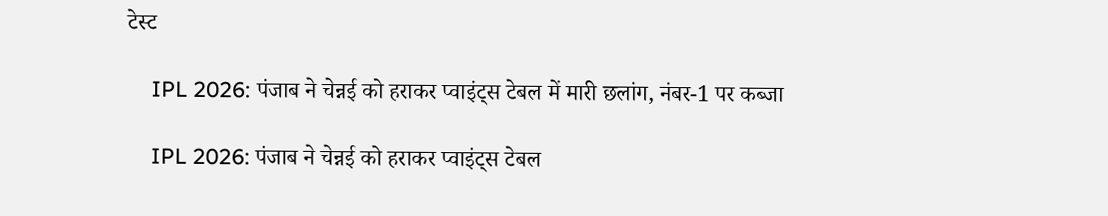टेस्ट

    IPL 2026: पंजाब ने चेन्नई को हराकर प्वाइंट्स टेबल में मारी छलांग, नंबर-1 पर कब्जा

    IPL 2026: पंजाब ने चेन्नई को हराकर प्वाइंट्स टेबल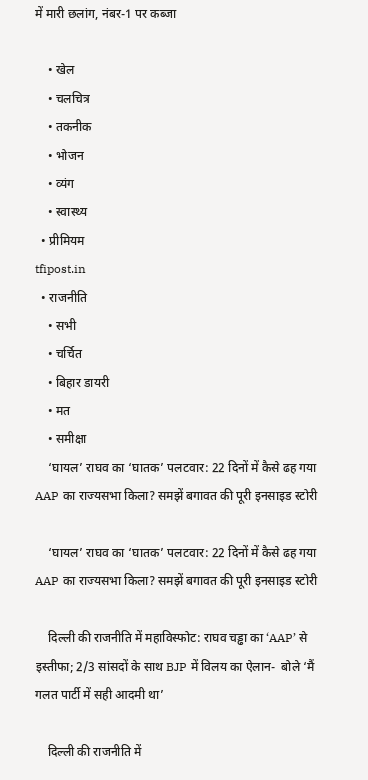में मारी छलांग, नंबर-1 पर कब्जा

    • खेल
    • चलचित्र
    • तकनीक
    • भोजन
    • व्यंग
    • स्वास्थ्य
  • प्रीमियम
tfipost.in
  • राजनीति
    • सभी
    • चर्चित
    • बिहार डायरी
    • मत
    • समीक्षा
    ‘घायल’ राघव का ‘घातक’ पलटवार: 22 दिनों में कैसे ढह गया AAP का राज्यसभा किला? समझें बगावत की पूरी इनसाइड स्टोरी

    ‘घायल’ राघव का ‘घातक’ पलटवार: 22 दिनों में कैसे ढह गया AAP का राज्यसभा किला? समझें बगावत की पूरी इनसाइड स्टोरी

    दिल्ली की राजनीति में महाविस्फोट: राघव चड्ढा का ‘AAP’ से इस्तीफा; 2/3 सांसदों के साथ BJP में विलय का ऐलान-  बोले ‘मैं गलत पार्टी में सही आदमी था’

    दिल्ली की राजनीति में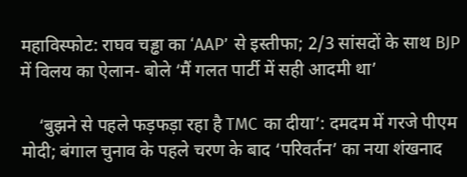महाविस्फोट: राघव चड्ढा का ‘AAP’ से इस्तीफा; 2/3 सांसदों के साथ BJP में विलय का ऐलान- बोले ‘मैं गलत पार्टी में सही आदमी था’

    ‘बुझने से पहले फड़फड़ा रहा है TMC का दीया’: दमदम में गरजे पीएम मोदी; बंगाल चुनाव के पहले चरण के बाद ‘परिवर्तन’ का नया शंखनाद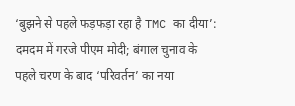‘बुझने से पहले फड़फड़ा रहा है TMC का दीया’: दमदम में गरजे पीएम मोदी; बंगाल चुनाव के पहले चरण के बाद ‘परिवर्तन’ का नया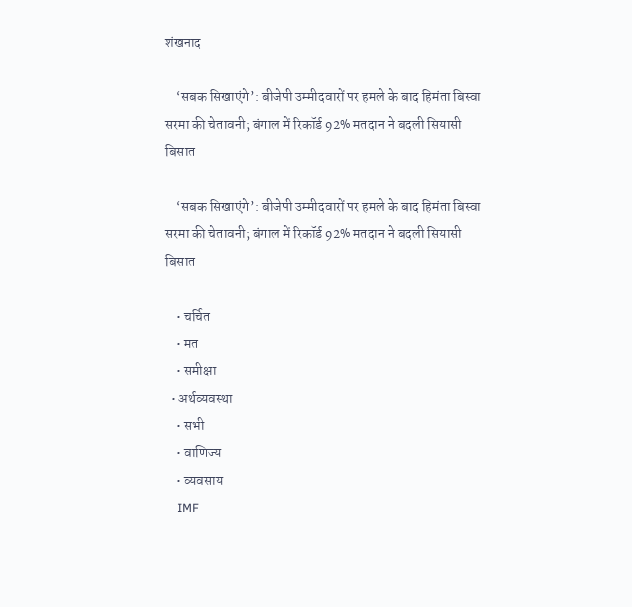शंखनाद

    ‘सबक सिखाएंगे’: बीजेपी उम्मीदवारों पर हमले के बाद हिमंता बिस्वा सरमा की चेतावनी; बंगाल में रिकॉर्ड 92% मतदान ने बदली सियासी बिसात

    ‘सबक सिखाएंगे’: बीजेपी उम्मीदवारों पर हमले के बाद हिमंता बिस्वा सरमा की चेतावनी; बंगाल में रिकॉर्ड 92% मतदान ने बदली सियासी बिसात

    • चर्चित
    • मत
    • समीक्षा
  • अर्थव्यवस्था
    • सभी
    • वाणिज्य
    • व्यवसाय
    IMF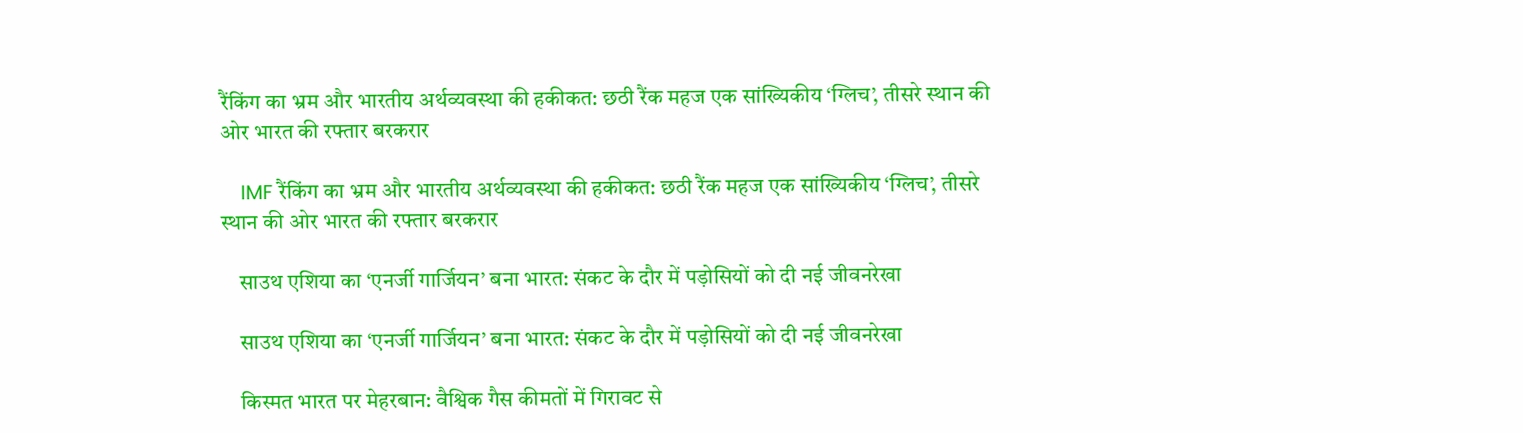रैंकिंग का भ्रम और भारतीय अर्थव्यवस्था की हकीकत: छठी रैंक महज एक सांख्यिकीय ‘ग्लिच’, तीसरे स्थान की ओर भारत की रफ्तार बरकरार

    IMF रैंकिंग का भ्रम और भारतीय अर्थव्यवस्था की हकीकत: छठी रैंक महज एक सांख्यिकीय ‘ग्लिच’, तीसरे स्थान की ओर भारत की रफ्तार बरकरार

    साउथ एशिया का ‘एनर्जी गार्जियन’ बना भारत: संकट के दौर में पड़ोसियों को दी नई जीवनरेखा

    साउथ एशिया का ‘एनर्जी गार्जियन’ बना भारत: संकट के दौर में पड़ोसियों को दी नई जीवनरेखा

    किस्मत भारत पर मेहरबान: वैश्विक गैस कीमतों में गिरावट से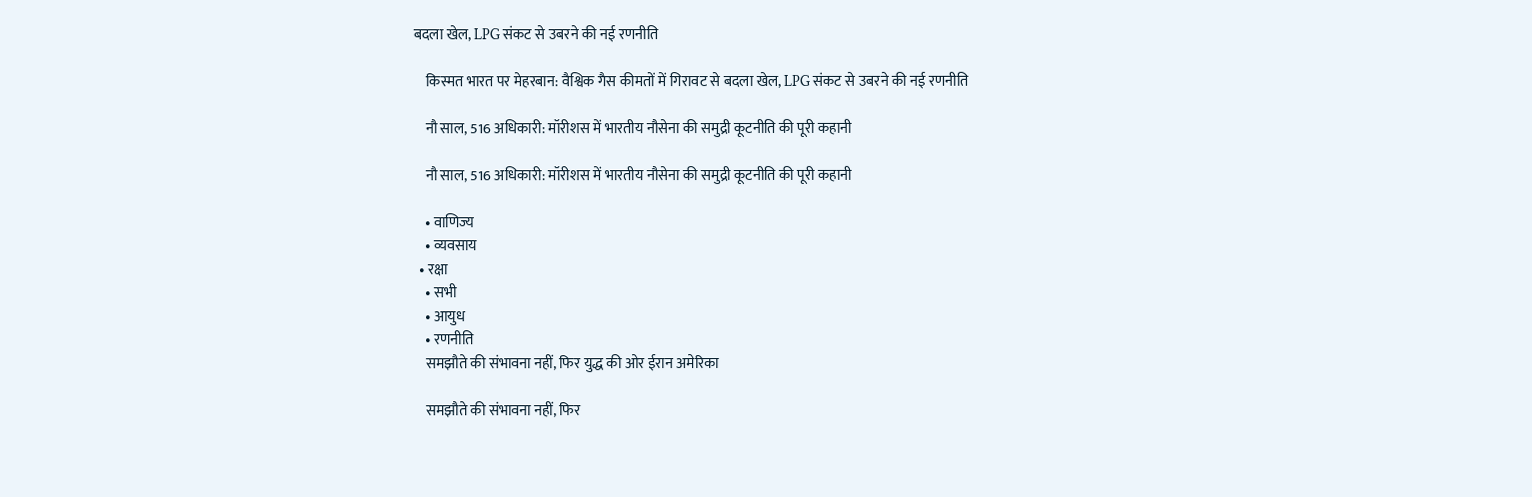बदला खेल, LPG संकट से उबरने की नई रणनीति

    किस्मत भारत पर मेहरबान: वैश्विक गैस कीमतों में गिरावट से बदला खेल, LPG संकट से उबरने की नई रणनीति

    नौ साल, 516 अधिकारी: मॉरीशस में भारतीय नौसेना की समुद्री कूटनीति की पूरी कहानी

    नौ साल, 516 अधिकारी: मॉरीशस में भारतीय नौसेना की समुद्री कूटनीति की पूरी कहानी

    • वाणिज्य
    • व्यवसाय
  • रक्षा
    • सभी
    • आयुध
    • रणनीति
    समझौते की संभावना नहीं, फिर युद्ध की ओर ईरान अमेरिका

    समझौते की संभावना नहीं, फिर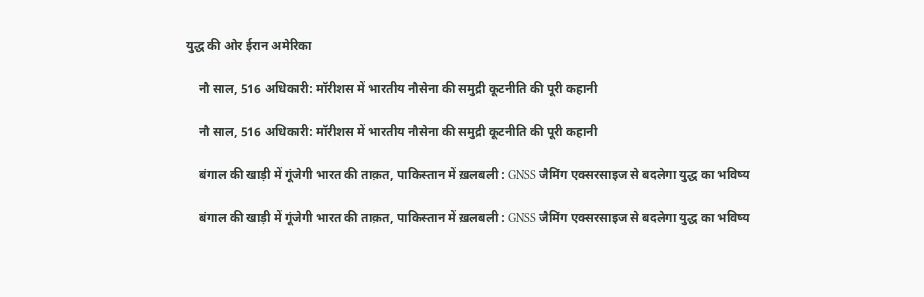युद्ध की ओर ईरान अमेरिका

    नौ साल, 516 अधिकारी: मॉरीशस में भारतीय नौसेना की समुद्री कूटनीति की पूरी कहानी

    नौ साल, 516 अधिकारी: मॉरीशस में भारतीय नौसेना की समुद्री कूटनीति की पूरी कहानी

    बंगाल की खाड़ी में गूंजेगी भारत की ताक़त, पाकिस्तान में ख़लबली : GNSS जैमिंग एक्सरसाइज से बदलेगा युद्ध का भविष्य

    बंगाल की खाड़ी में गूंजेगी भारत की ताक़त, पाकिस्तान में ख़लबली : GNSS जैमिंग एक्सरसाइज से बदलेगा युद्ध का भविष्य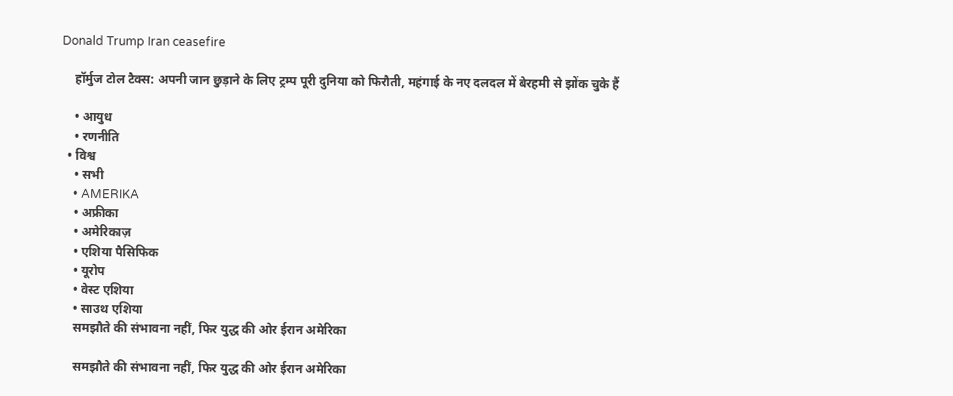Donald Trump Iran ceasefire

    हॉर्मुज टोल टैक्स: अपनी जान छुड़ाने के लिए ट्रम्प पूरी दुनिया को फिरौती, महंगाई के नए दलदल में बेरहमी से झोंक चुके हैं

    • आयुध
    • रणनीति
  • विश्व
    • सभी
    • AMERIKA
    • अफ्रीका
    • अमेरिकाज़
    • एशिया पैसिफिक
    • यूरोप
    • वेस्ट एशिया
    • साउथ एशिया
    समझौते की संभावना नहीं, फिर युद्ध की ओर ईरान अमेरिका

    समझौते की संभावना नहीं, फिर युद्ध की ओर ईरान अमेरिका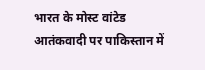भारत के मोस्ट वांटेड आतंकवादी पर पाकिस्तान में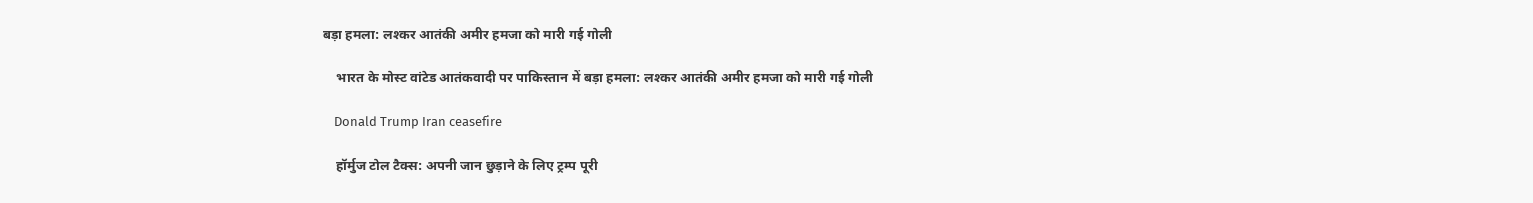बड़ा हमला: लश्कर आतंकी अमीर हमजा को मारी गई गोली

    भारत के मोस्ट वांटेड आतंकवादी पर पाकिस्तान में बड़ा हमला: लश्कर आतंकी अमीर हमजा को मारी गई गोली

    Donald Trump Iran ceasefire

    हॉर्मुज टोल टैक्स: अपनी जान छुड़ाने के लिए ट्रम्प पूरी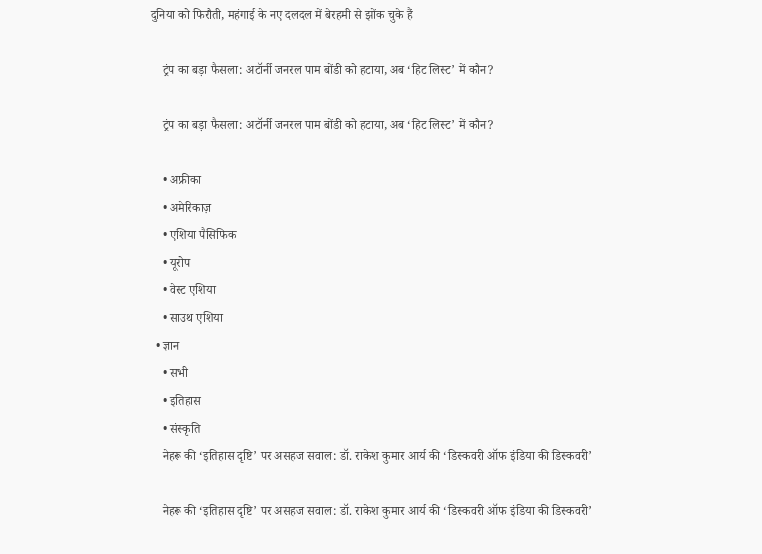दुनिया को फिरौती, महंगाई के नए दलदल में बेरहमी से झोंक चुके हैं

    ट्रंप का बड़ा फैसला: अटॉर्नी जनरल पाम बोंडी को हटाया, अब ‘हिट लिस्ट’ में कौन?

    ट्रंप का बड़ा फैसला: अटॉर्नी जनरल पाम बोंडी को हटाया, अब ‘हिट लिस्ट’ में कौन?

    • अफ्रीका
    • अमेरिकाज़
    • एशिया पैसिफिक
    • यूरोप
    • वेस्ट एशिया
    • साउथ एशिया
  • ज्ञान
    • सभी
    • इतिहास
    • संस्कृति
    नेहरू की ‘इतिहास दृष्टि’ पर असहज सवाल: डॉ. राकेश कुमार आर्य की ‘डिस्कवरी ऑफ इंडिया की डिस्कवरी’

    नेहरू की ‘इतिहास दृष्टि’ पर असहज सवाल: डॉ. राकेश कुमार आर्य की ‘डिस्कवरी ऑफ इंडिया की डिस्कवरी’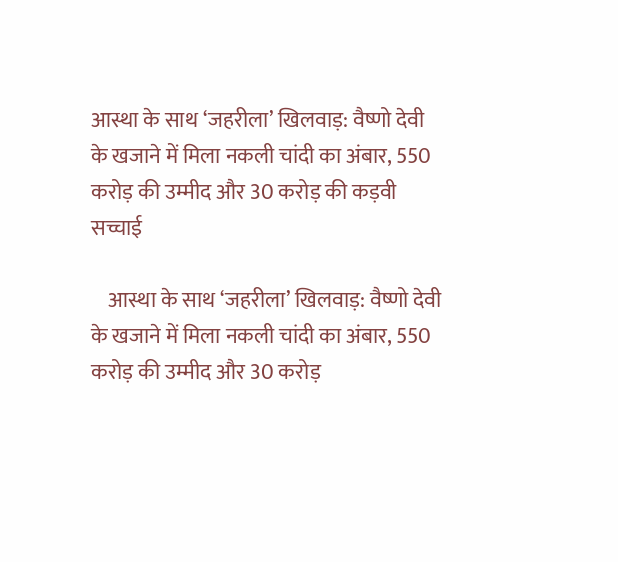आस्था के साथ ‘जहरीला’ खिलवाड़: वैष्णो देवी के खजाने में मिला नकली चांदी का अंबार, 550 करोड़ की उम्मीद और 30 करोड़ की कड़वी सच्चाई

    आस्था के साथ ‘जहरीला’ खिलवाड़: वैष्णो देवी के खजाने में मिला नकली चांदी का अंबार, 550 करोड़ की उम्मीद और 30 करोड़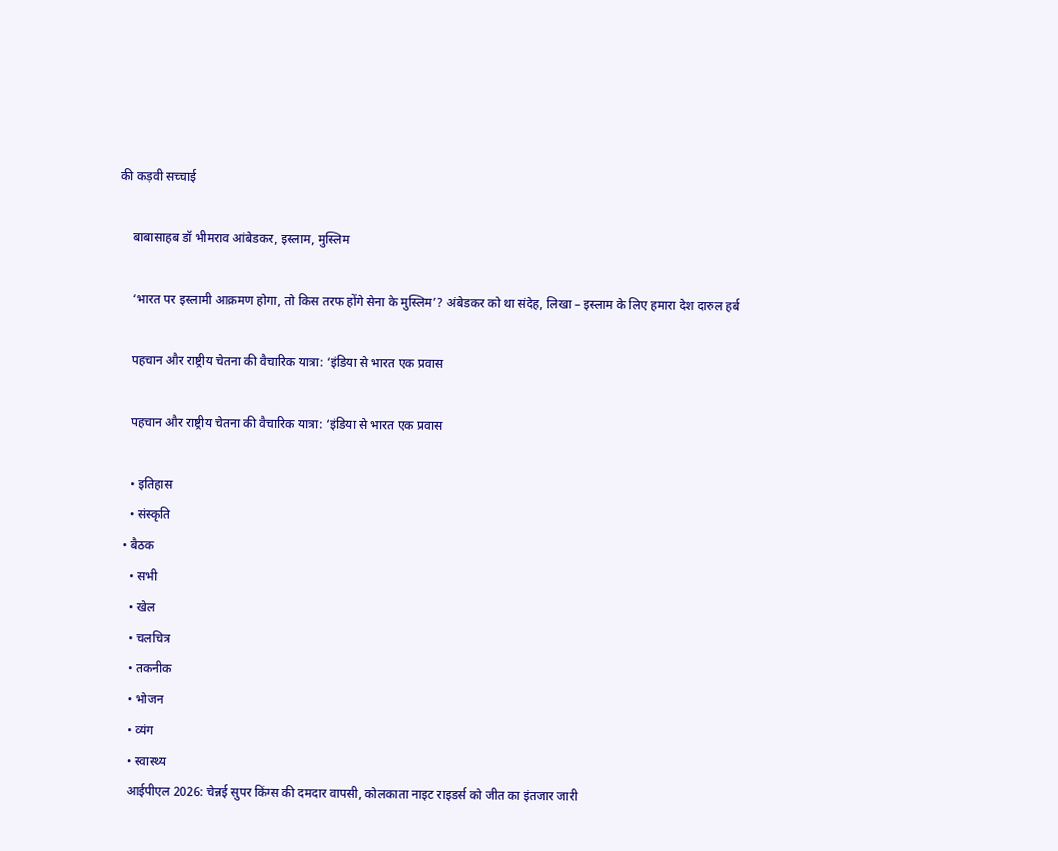की कड़वी सच्चाई

    बाबासाहब डॉ भीमराव आंबेडकर, इस्लाम, मुस्लिम

    ‘भारत पर इस्लामी आक्रमण होगा, तो किस तरफ होंगे सेना के मुस्लिम’? अंबेडकर को था संदेह, लिखा – इस्लाम के लिए हमारा देश दारुल हर्ब

    पहचान और राष्ट्रीय चेतना की वैचारिक यात्रा: ‘इंडिया से भारत एक प्रवास

    पहचान और राष्ट्रीय चेतना की वैचारिक यात्रा: ‘इंडिया से भारत एक प्रवास

    • इतिहास
    • संस्कृति
  • बैठक
    • सभी
    • खेल
    • चलचित्र
    • तकनीक
    • भोजन
    • व्यंग
    • स्वास्थ्य
    आईपीएल 2026: चेन्नई सुपर किंग्स की दमदार वापसी, कोलकाता नाइट राइडर्स को जीत का इंतजार जारी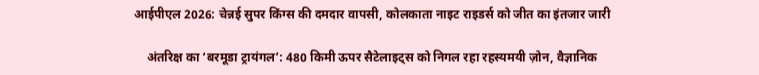आईपीएल 2026: चेन्नई सुपर किंग्स की दमदार वापसी, कोलकाता नाइट राइडर्स को जीत का इंतजार जारी

    अंतरिक्ष का ‘बरमूडा ट्रायंगल’: 480 किमी ऊपर सैटेलाइट्स को निगल रहा रहस्यमयी ज़ोन, वैज्ञानिक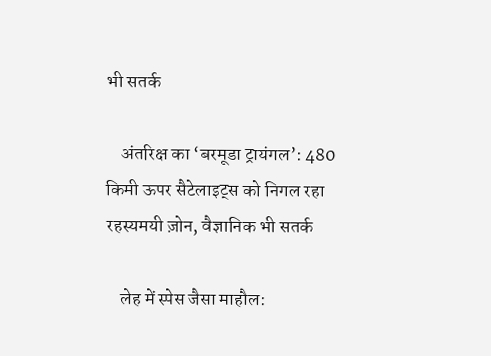भी सतर्क

    अंतरिक्ष का ‘बरमूडा ट्रायंगल’: 480 किमी ऊपर सैटेलाइट्स को निगल रहा रहस्यमयी ज़ोन, वैज्ञानिक भी सतर्क

    लेह में स्पेस जैसा माहौल: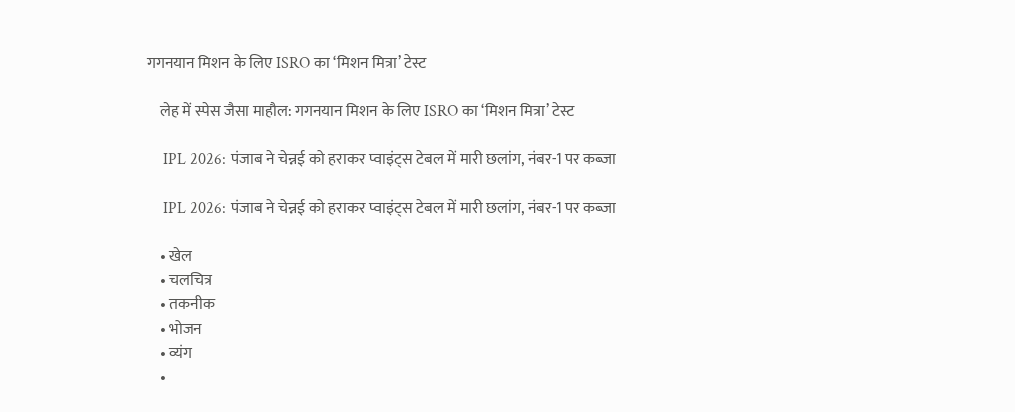गगनयान मिशन के लिए ISRO का ‘मिशन मित्रा’ टेस्ट

    लेह में स्पेस जैसा माहौल: गगनयान मिशन के लिए ISRO का ‘मिशन मित्रा’ टेस्ट

    IPL 2026: पंजाब ने चेन्नई को हराकर प्वाइंट्स टेबल में मारी छलांग, नंबर-1 पर कब्जा

    IPL 2026: पंजाब ने चेन्नई को हराकर प्वाइंट्स टेबल में मारी छलांग, नंबर-1 पर कब्जा

    • खेल
    • चलचित्र
    • तकनीक
    • भोजन
    • व्यंग
    •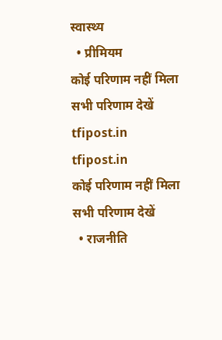स्वास्थ्य
  • प्रीमियम
कोई परिणाम नहीं मिला
सभी परिणाम देखें
tfipost.in
tfipost.in
कोई परिणाम नहीं मिला
सभी परिणाम देखें
  • राजनीति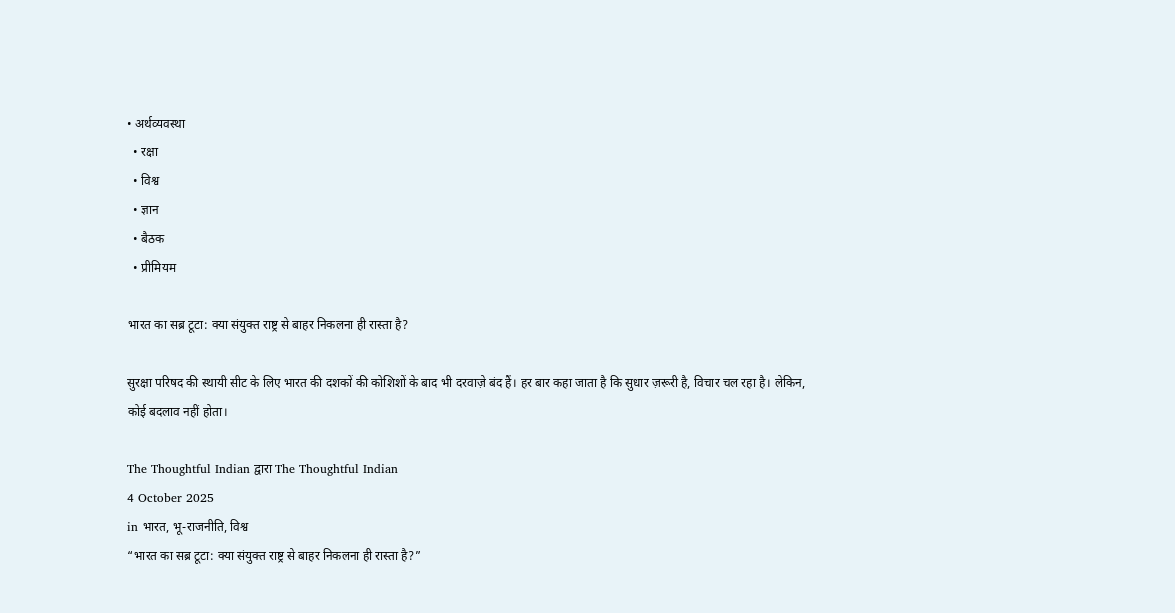• अर्थव्यवस्था
  • रक्षा
  • विश्व
  • ज्ञान
  • बैठक
  • प्रीमियम

भारत का सब्र टूटा: क्या संयुक्त राष्ट्र से बाहर निकलना ही रास्ता है?

सुरक्षा परिषद की स्थायी सीट के लिए भारत की दशकों की कोशिशों के बाद भी दरवाज़े बंद हैं। हर बार कहा जाता है कि सुधार ज़रूरी है, विचार चल रहा है। लेकिन, कोई बदलाव नहीं होता।

The Thoughtful Indian द्वारा The Thoughtful Indian
4 October 2025
in भारत, भू-राजनीति, विश्व
“भारत का सब्र टूटा: क्या संयुक्त राष्ट्र से बाहर निकलना ही रास्ता है?”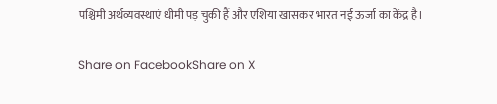पश्चिमी अर्थव्यवस्थाएं धीमी पड़ चुकी हैं और एशिया खासकर भारत नई ऊर्जा का केंद्र है।

Share on FacebookShare on X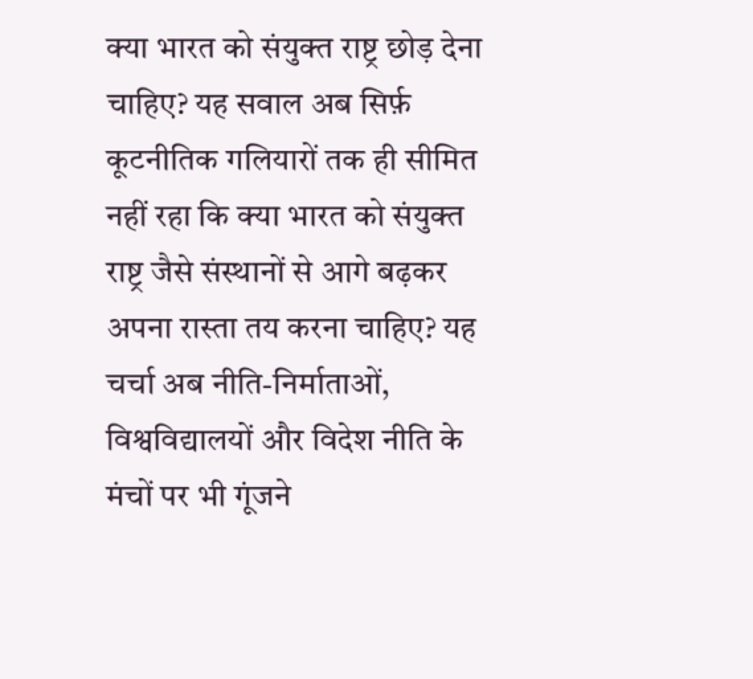क्या भारत को संयुक्त राष्ट्र छोड़ देना चाहिए? यह सवाल अब सिर्फ़ कूटनीतिक गलियारों तक ही सीमित नहीं रहा कि क्या भारत को संयुक्त राष्ट्र जैसे संस्थानों से आगे बढ़कर अपना रास्ता तय करना चाहिए? यह चर्चा अब नीति-निर्माताओं, विश्वविद्यालयों और विदेश नीति के मंचों पर भी गूंजने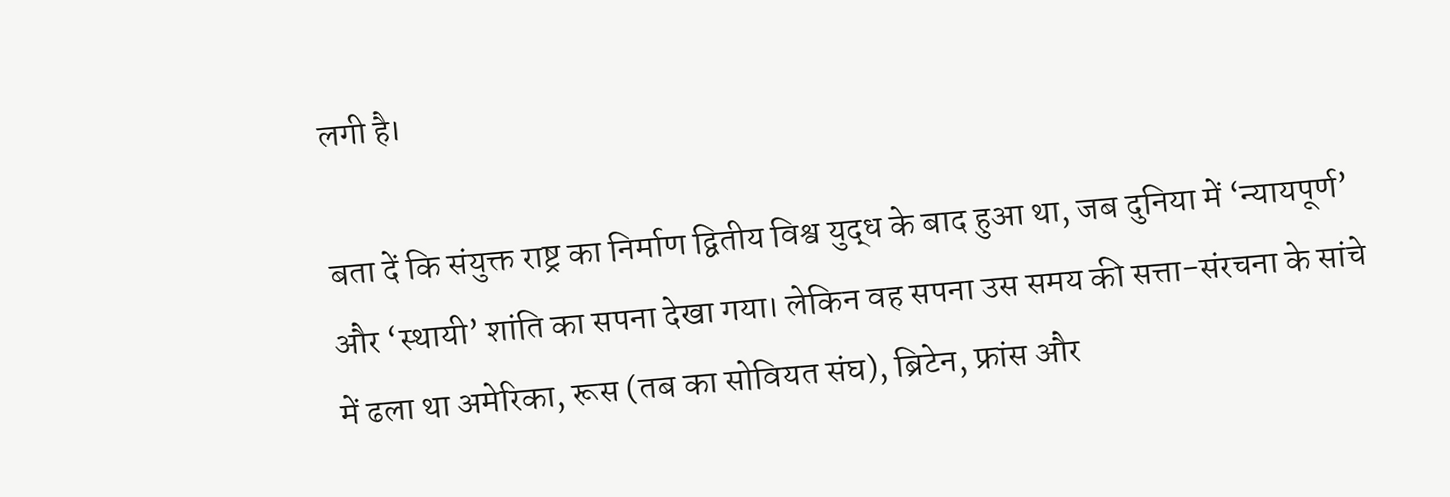लगी है।

बता दें कि संयुक्त राष्ट्र का निर्माण द्वितीय विश्व युद्ध के बाद हुआ था, जब दुनिया में ‘न्यायपूर्ण’ और ‘स्थायी’ शांति का सपना देखा गया। लेकिन वह सपना उस समय की सत्ता-संरचना के सांचे में ढला था अमेरिका, रूस (तब का सोवियत संघ), ब्रिटेन, फ्रांस और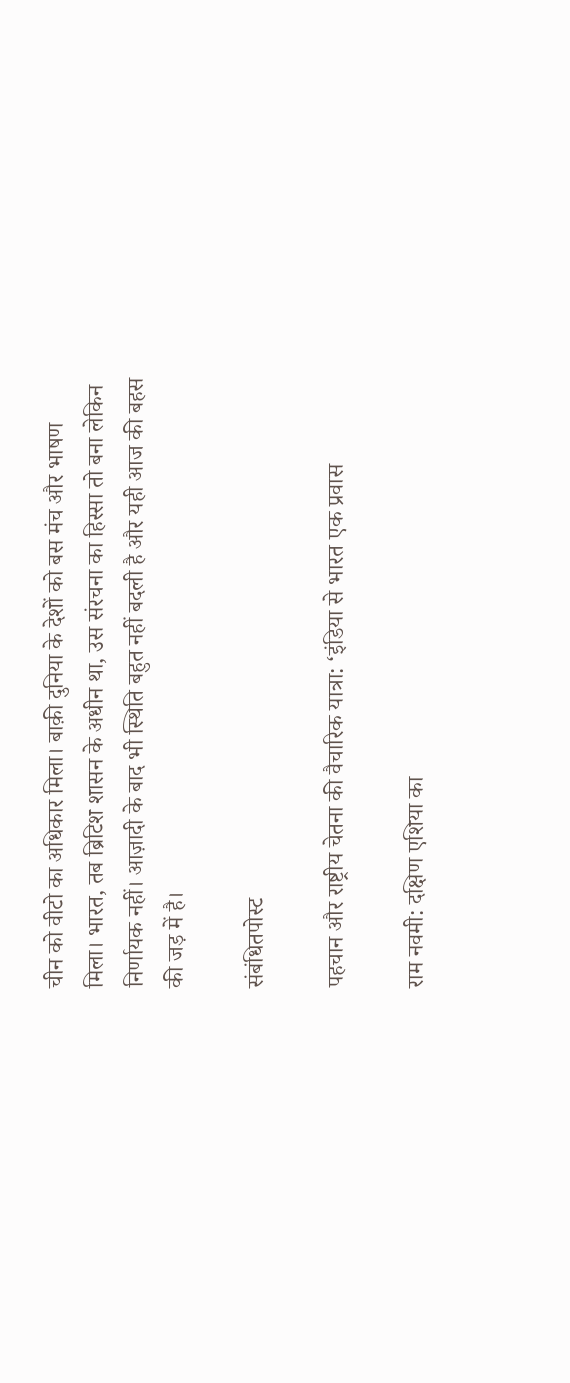चीन को वीटो का अधिकार मिला। बाक़ी दुनिया के देशों को बस मंच और भाषण मिला। भारत, तब ब्रिटिश शासन के अधीन था, उस संरचना का हिस्सा तो बना लेकिन निर्णायक नहीं। आज़ादी के बाद भी स्थिति बहुत नहीं बदली है और यही आज की बहस की जड़ में है।

संबंधितपोस्ट

पहचान और राष्ट्रीय चेतना की वैचारिक यात्रा: ‘इंडिया से भारत एक प्रवास

राम नवमी: दक्षिण एशिया का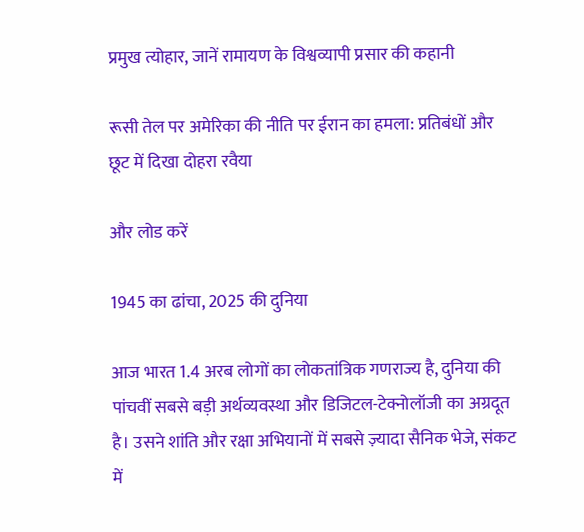प्रमुख त्योहार, जानें रामायण के विश्वव्यापी प्रसार की कहानी

रूसी तेल पर अमेरिका की नीति पर ईरान का हमला: प्रतिबंधों और छूट में दिखा दोहरा रवैया

और लोड करें

1945 का ढांचा, 2025 की दुनिया

आज भारत 1.4 अरब लोगों का लोकतांत्रिक गणराज्य है, दुनिया की पांचवीं सबसे बड़ी अर्थव्यवस्था और डिजिटल-टेक्नोलॉजी का अग्रदूत है। उसने शांति और रक्षा अभियानों में सबसे ज़्यादा सैनिक भेजे, संकट में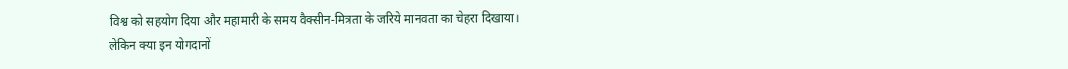विश्व को सहयोग दिया और महामारी के समय वैक्सीन-मित्रता के जरिये मानवता का चेहरा दिखाया। लेकिन क्या इन योगदानों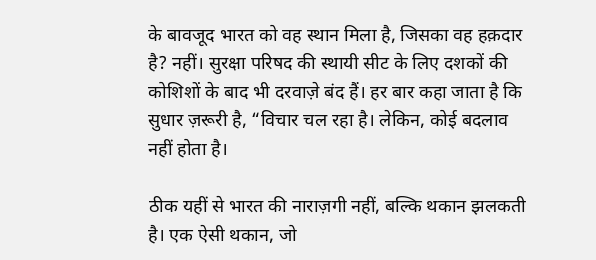के बावजूद भारत को वह स्थान मिला है, जिसका वह हक़दार है? नहीं। सुरक्षा परिषद की स्थायी सीट के लिए दशकों की कोशिशों के बाद भी दरवाज़े बंद हैं। हर बार कहा जाता है कि सुधार ज़रूरी है, “विचार चल रहा है। लेकिन, कोई बदलाव नहीं होता है।

ठीक यहीं से भारत की नाराज़गी नहीं, बल्कि थकान झलकती है। एक ऐसी थकान, जो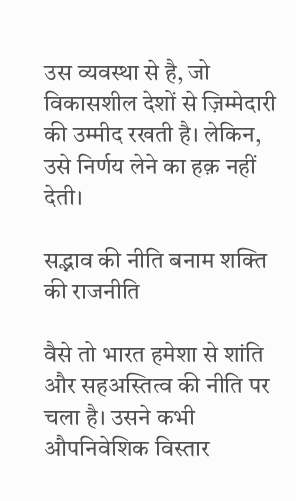उस व्यवस्था से है, जो विकासशील देशों से ज़िम्मेदारी की उम्मीद रखती है। लेकिन, उसे निर्णय लेने का हक़ नहीं देती।

सद्भाव की नीति बनाम शक्ति की राजनीति

वैसे तो भारत हमेशा से शांति और सहअस्तित्व की नीति पर चला है। उसने कभी औपनिवेशिक विस्तार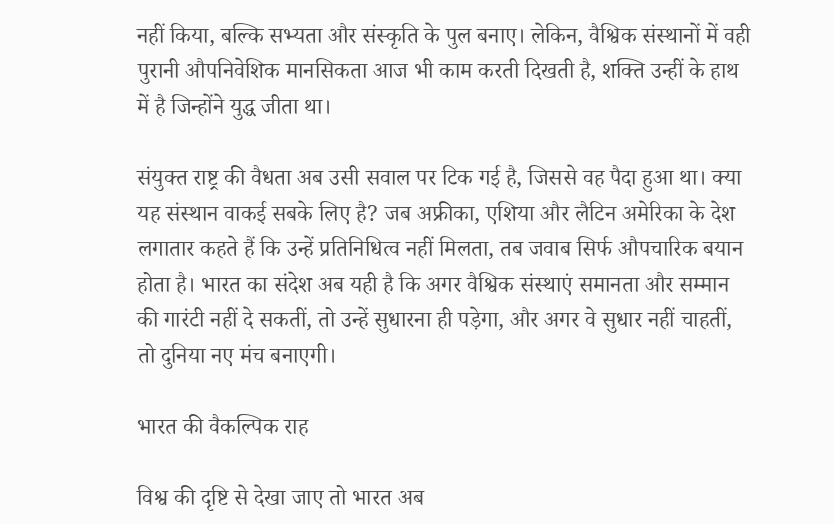नहीं किया, बल्कि सभ्यता और संस्कृति के पुल बनाए। लेकिन, वैश्विक संस्थानों में वही पुरानी औपनिवेशिक मानसिकता आज भी काम करती दिखती है, शक्ति उन्हीं के हाथ में है जिन्होंने युद्ध जीता था।

संयुक्त राष्ट्र की वैधता अब उसी सवाल पर टिक गई है, जिससे वह पैदा हुआ था। क्या यह संस्थान वाकई सबके लिए है? जब अफ्रीका, एशिया और लैटिन अमेरिका के देश लगातार कहते हैं कि उन्हें प्रतिनिधित्व नहीं मिलता, तब जवाब सिर्फ औपचारिक बयान होता है। भारत का संदेश अब यही है कि अगर वैश्विक संस्थाएं समानता और सम्मान की गारंटी नहीं दे सकतीं, तो उन्हें सुधारना ही पड़ेगा, और अगर वे सुधार नहीं चाहतीं, तो दुनिया नए मंच बनाएगी।

भारत की वैकल्पिक राह

विश्व की दृष्टि से देखा जाए तो भारत अब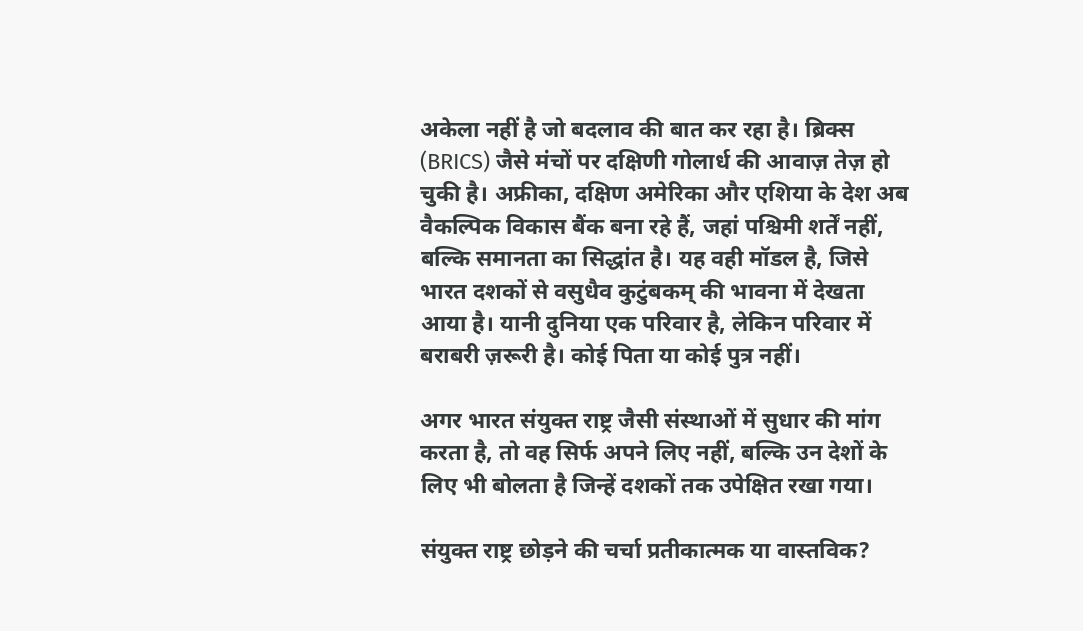अकेला नहीं है जो बदलाव की बात कर रहा है। ब्रिक्स (BRICS) जैसे मंचों पर दक्षिणी गोलार्ध की आवाज़ तेज़ हो चुकी है। अफ्रीका, दक्षिण अमेरिका और एशिया के देश अब वैकल्पिक विकास बैंक बना रहे हैं, जहां पश्चिमी शर्तें नहीं, बल्कि समानता का सिद्धांत है। यह वही मॉडल है, जिसे भारत दशकों से वसुधैव कुटुंबकम् की भावना में देखता आया है। यानी दुनिया एक परिवार है, लेकिन परिवार में बराबरी ज़रूरी है। कोई पिता या कोई पुत्र नहीं।

अगर भारत संयुक्त राष्ट्र जैसी संस्थाओं में सुधार की मांग करता है, तो वह सिर्फ अपने लिए नहीं, बल्कि उन देशों के लिए भी बोलता है जिन्हें दशकों तक उपेक्षित रखा गया।

संयुक्त राष्ट्र छोड़ने की चर्चा प्रतीकात्मक या वास्तविक?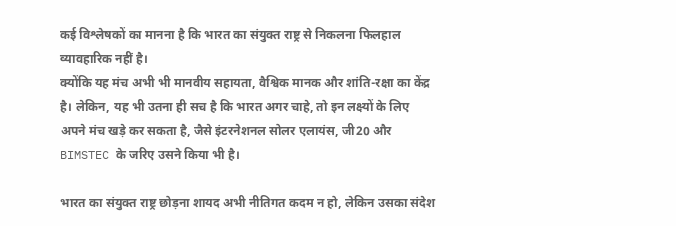कई विश्लेषकों का मानना है कि भारत का संयुक्त राष्ट्र से निकलना फिलहाल व्यावहारिक नहीं है।
क्योंकि यह मंच अभी भी मानवीय सहायता, वैश्विक मानक और शांति-रक्षा का केंद्र है। लेकिन, यह भी उतना ही सच है कि भारत अगर चाहे, तो इन लक्ष्यों के लिए अपने मंच खड़े कर सकता है, जैसे इंटरनेशनल सोलर एलायंस, जी20 और BIMSTEC के जरिए उसने किया भी है।

भारत का संयुक्त राष्ट्र छोड़ना शायद अभी नीतिगत कदम न हो, लेकिन उसका संदेश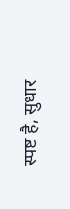स्पष्ट है, सुधार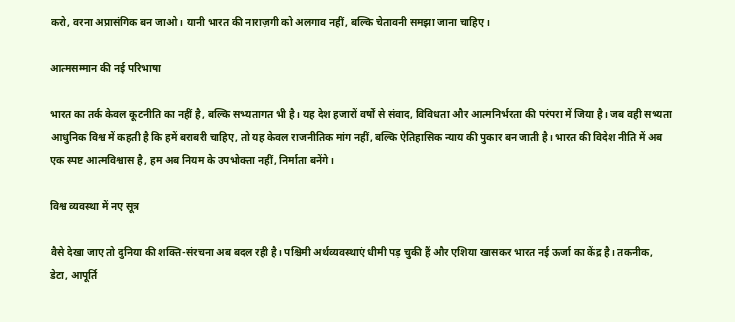करो, वरना अप्रासंगिक बन जाओ। यानी भारत की नाराज़गी को अलगाव नहीं, बल्कि चेतावनी समझा जाना चाहिए।

आत्मसम्मान की नई परिभाषा

भारत का तर्क केवल कूटनीति का नहीं है, बल्कि सभ्यतागत भी है। यह देश हजारों वर्षों से संवाद, विविधता और आत्मनिर्भरता की परंपरा में जिया है। जब वही सभ्यता आधुनिक विश्व में कहती है कि हमें बराबरी चाहिए, तो यह केवल राजनीतिक मांग नहीं, बल्कि ऐतिहासिक न्याय की पुकार बन जाती है। भारत की विदेश नीति में अब एक स्पष्ट आत्मविश्वास है, हम अब नियम के उपभोक्ता नहीं, निर्माता बनेंगे।

विश्व व्यवस्था में नए सूत्र

वैसे देखा जाए तो दुनिया की शक्ति-संरचना अब बदल रही है। पश्चिमी अर्थव्यवस्थाएं धीमी पड़ चुकी हैं और एशिया खासकर भारत नई ऊर्जा का केंद्र है। तकनीक, डेटा, आपूर्ति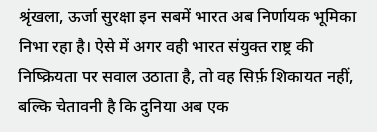श्रृंखला, ऊर्जा सुरक्षा इन सबमें भारत अब निर्णायक भूमिका निभा रहा है। ऐसे में अगर वही भारत संयुक्त राष्ट्र की निष्क्रियता पर सवाल उठाता है, तो वह सिर्फ़ शिकायत नहीं, बल्कि चेतावनी है कि दुनिया अब एक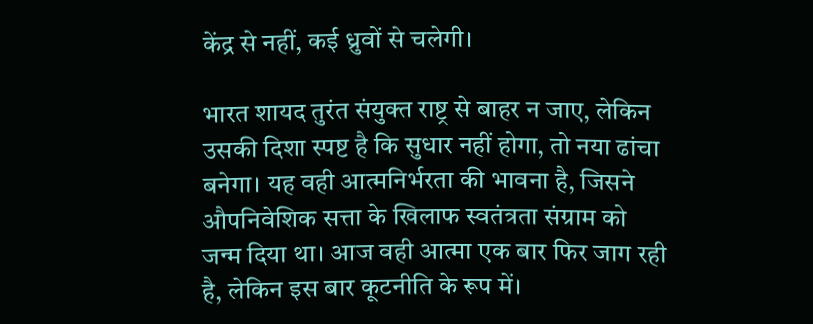केंद्र से नहीं, कई ध्रुवों से चलेगी।

भारत शायद तुरंत संयुक्त राष्ट्र से बाहर न जाए, लेकिन उसकी दिशा स्पष्ट है कि सुधार नहीं होगा, तो नया ढांचा बनेगा। यह वही आत्मनिर्भरता की भावना है, जिसने औपनिवेशिक सत्ता के खिलाफ स्वतंत्रता संग्राम को जन्म दिया था। आज वही आत्मा एक बार फिर जाग रही है, लेकिन इस बार कूटनीति के रूप में।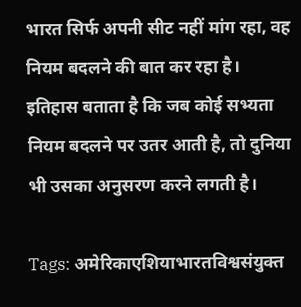भारत सिर्फ अपनी सीट नहीं मांग रहा, वह नियम बदलने की बात कर रहा है। इतिहास बताता है कि जब कोई सभ्यता नियम बदलने पर उतर आती है, तो दुनिया भी उसका अनुसरण करने लगती है।

Tags: अमेरिकाएशियाभारतविश्वसंयुक्त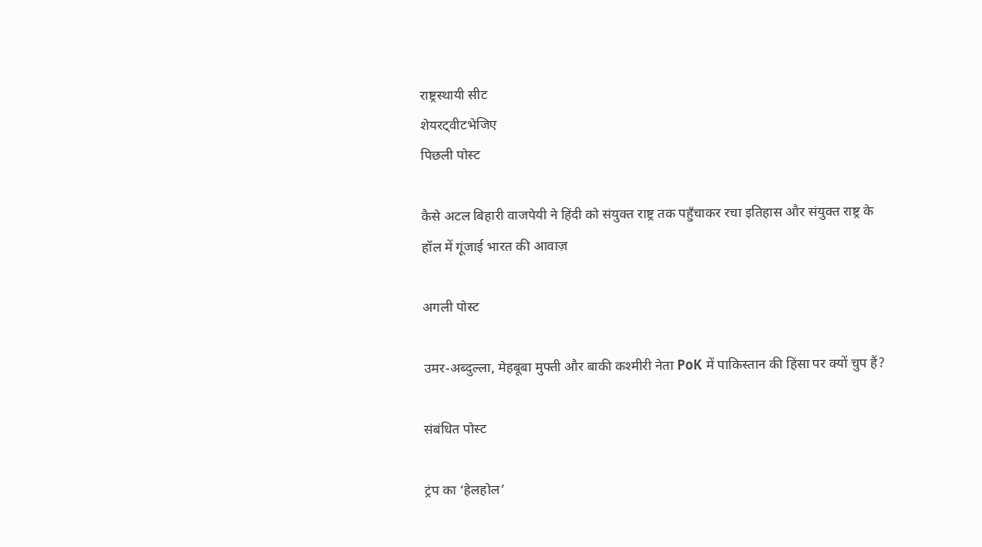राष्ट्रस्थायी सीट
शेयरट्वीटभेजिए
पिछली पोस्ट

कैसे अटल बिहारी वाजपेयी ने हिंदी को संयुक्त राष्ट्र तक पहुँचाकर रचा इतिहास और संयुक्त राष्ट्र के हॉल में गूंजाई भारत की आवाज़

अगली पोस्ट

उमर-अब्दुल्ला, मेहबूबा मुफ्ती और बाकी कश्मीरी नेता PoK में पाकिस्तान की हिंसा पर क्यों चुप हैं?

संबंधित पोस्ट

ट्रंप का ‘हेलहोल’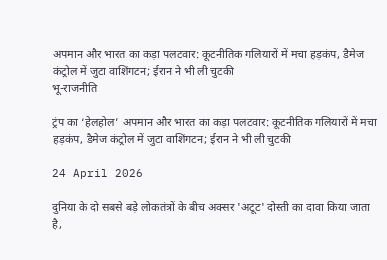अपमान और भारत का कड़ा पलटवार: कूटनीतिक गलियारों में मचा हड़कंप, डैमेज कंट्रोल में जुटा वाशिंगटन; ईरान ने भी ली चुटकी
भू-राजनीति

ट्रंप का ‘हेलहोल’ अपमान और भारत का कड़ा पलटवार: कूटनीतिक गलियारों में मचा हड़कंप, डैमेज कंट्रोल में जुटा वाशिंगटन; ईरान ने भी ली चुटकी

24 April 2026

दुनिया के दो सबसे बड़े लोकतंत्रों के बीच अक्सर 'अटूट' दोस्ती का दावा किया जाता है,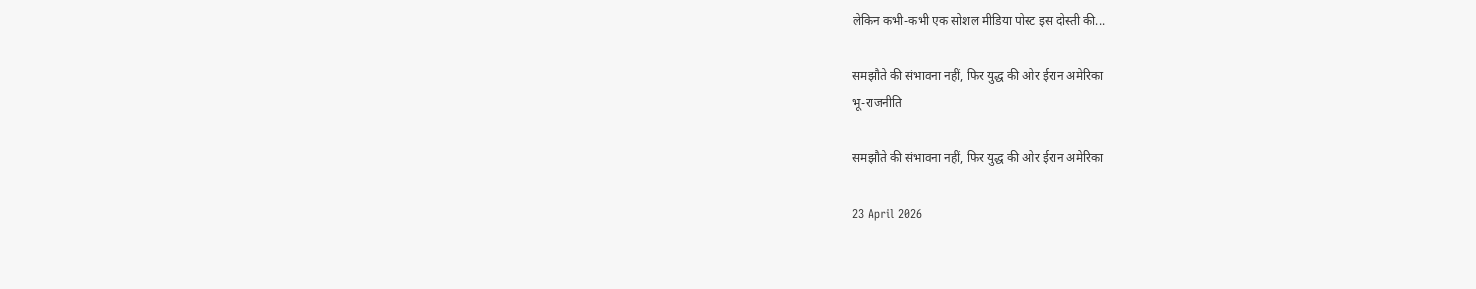लेकिन कभी-कभी एक सोशल मीडिया पोस्ट इस दोस्ती की...

समझौते की संभावना नहीं, फिर युद्ध की ओर ईरान अमेरिका
भू-राजनीति

समझौते की संभावना नहीं, फिर युद्ध की ओर ईरान अमेरिका

23 April 2026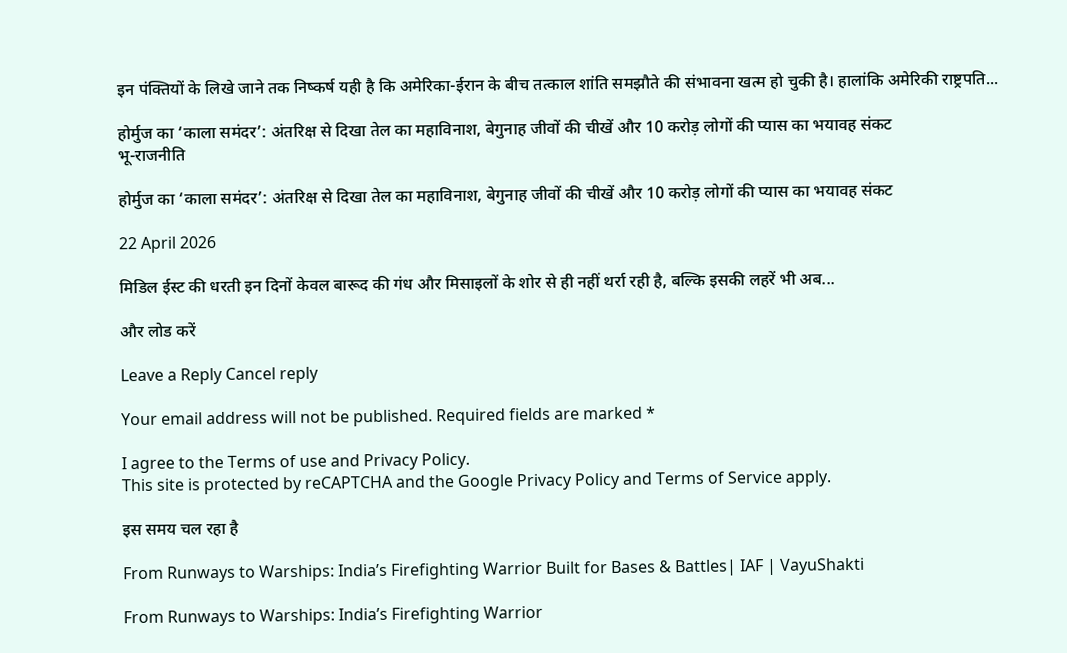इन पंक्तियों के लिखे जाने तक निष्कर्ष यही है कि अमेरिका-ईरान के बीच तत्काल शांति समझौते की संभावना खत्म हो चुकी है। हालांकि अमेरिकी राष्ट्रपति...

होर्मुज का ‘काला समंदर’: अंतरिक्ष से दिखा तेल का महाविनाश, बेगुनाह जीवों की चीखें और 10 करोड़ लोगों की प्यास का भयावह संकट
भू-राजनीति

होर्मुज का ‘काला समंदर’: अंतरिक्ष से दिखा तेल का महाविनाश, बेगुनाह जीवों की चीखें और 10 करोड़ लोगों की प्यास का भयावह संकट

22 April 2026

मिडिल ईस्ट की धरती इन दिनों केवल बारूद की गंध और मिसाइलों के शोर से ही नहीं थर्रा रही है, बल्कि इसकी लहरें भी अब...

और लोड करें

Leave a Reply Cancel reply

Your email address will not be published. Required fields are marked *

I agree to the Terms of use and Privacy Policy.
This site is protected by reCAPTCHA and the Google Privacy Policy and Terms of Service apply.

इस समय चल रहा है

From Runways to Warships: India’s Firefighting Warrior Built for Bases & Battles| IAF | VayuShakti

From Runways to Warships: India’s Firefighting Warrior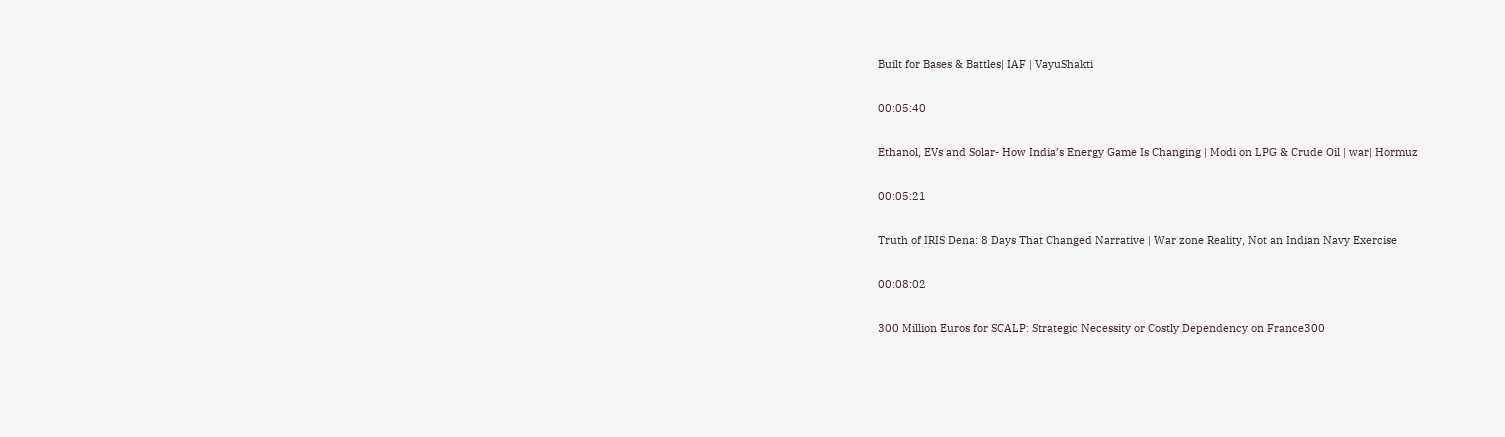Built for Bases & Battles| IAF | VayuShakti

00:05:40

Ethanol, EVs and Solar- How India’s Energy Game Is Changing | Modi on LPG & Crude Oil | war| Hormuz

00:05:21

Truth of IRIS Dena: 8 Days That Changed Narrative | War zone Reality, Not an Indian Navy Exercise

00:08:02

300 Million Euros for SCALP: Strategic Necessity or Costly Dependency on France300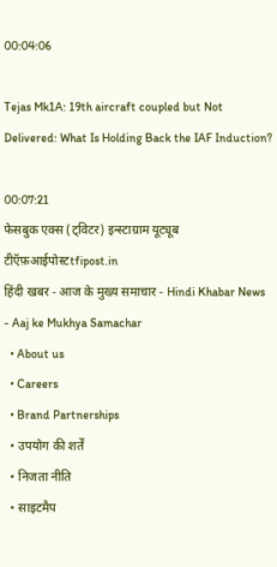00:04:06

Tejas Mk1A: 19th aircraft coupled but Not Delivered: What Is Holding Back the IAF Induction?

00:07:21
फेसबुक एक्स (ट्विटर) इन्स्टाग्राम यूट्यूब
टीऍफ़आईपोस्टtfipost.in
हिंदी खबर - आज के मुख्य समाचार - Hindi Khabar News - Aaj ke Mukhya Samachar
  • About us
  • Careers
  • Brand Partnerships
  • उपयोग की शर्तें
  • निजता नीति
  • साइटमैप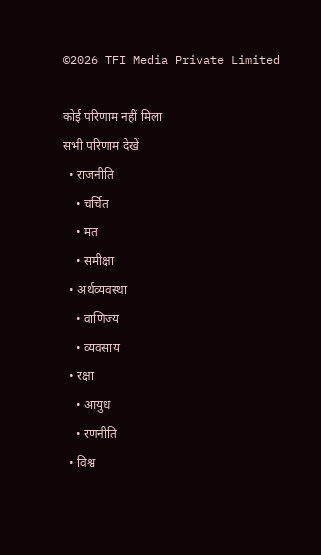©2026 TFI Media Private Limited

कोई परिणाम नहीं मिला
सभी परिणाम देखें
  • राजनीति
    • चर्चित
    • मत
    • समीक्षा
  • अर्थव्यवस्था
    • वाणिज्य
    • व्यवसाय
  • रक्षा
    • आयुध
    • रणनीति
  • विश्व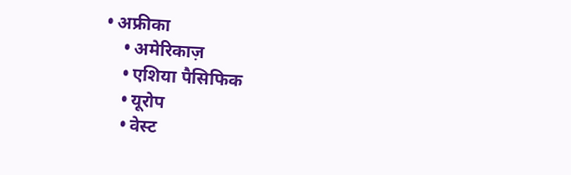• अफ्रीका
    • अमेरिकाज़
    • एशिया पैसिफिक
    • यूरोप
    • वेस्ट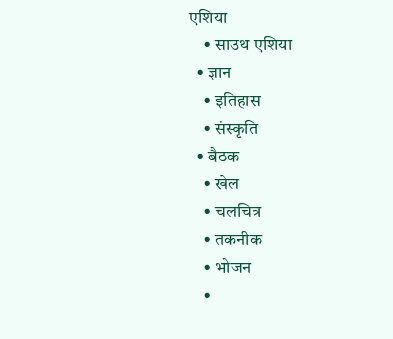एशिया
    • साउथ एशिया
  • ज्ञान
    • इतिहास
    • संस्कृति
  • बैठक
    • खेल
    • चलचित्र
    • तकनीक
    • भोजन
    •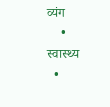व्यंग
    • स्वास्थ्य
  •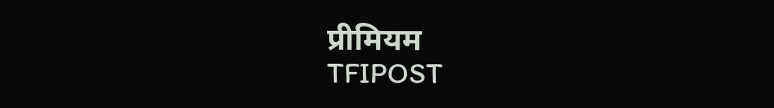प्रीमियम
TFIPOST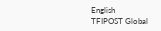English
TFIPOST Global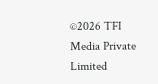©2026 TFI Media Private Limited